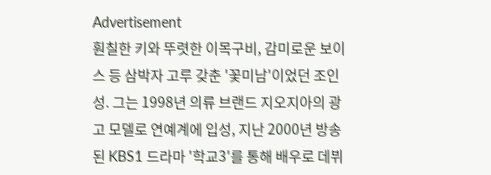Advertisement
훤칠한 키와 뚜렷한 이목구비, 감미로운 보이스 등 삼박자 고루 갖춘 '꽃미남'이었던 조인성. 그는 1998년 의류 브랜드 지오지아의 광고 모델로 연예계에 입성, 지난 2000년 방송된 KBS1 드라마 '학교3'를 통해 배우로 데뷔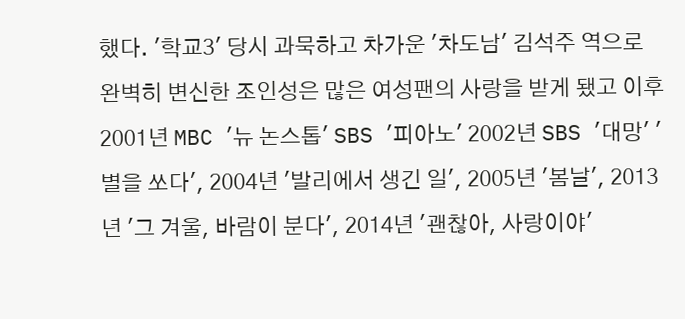했다. '학교3' 당시 과묵하고 차가운 '차도남' 김석주 역으로 완벽히 변신한 조인성은 많은 여성팬의 사랑을 받게 됐고 이후 2001년 MBC '뉴 논스톱' SBS '피아노' 2002년 SBS '대망' '별을 쏘다', 2004년 '발리에서 생긴 일', 2005년 '봄날', 2013년 '그 겨울, 바람이 분다', 2014년 '괜찮아, 사랑이야'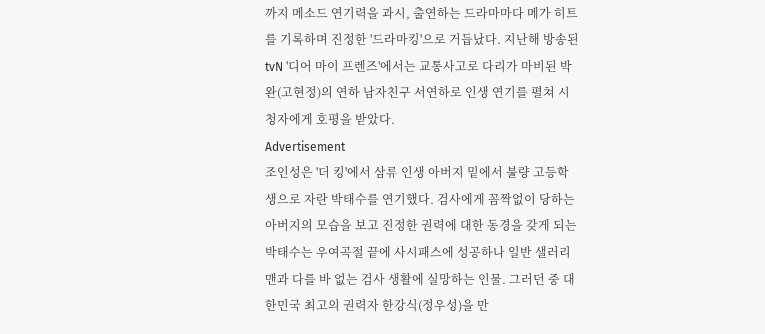까지 메소드 연기력을 과시, 출연하는 드라마마다 메가 히트를 기록하며 진정한 '드라마킹'으로 거듭났다. 지난해 방송된 tvN '디어 마이 프렌즈'에서는 교통사고로 다리가 마비된 박완(고현정)의 연하 남자친구 서연하로 인생 연기를 펼쳐 시청자에게 호평을 받았다.
Advertisement
조인성은 '더 킹'에서 삼류 인생 아버지 밑에서 불량 고등학생으로 자란 박태수를 연기했다. 검사에게 꼼짝없이 당하는 아버지의 모습을 보고 진정한 권력에 대한 동경을 갖게 되는 박태수는 우여곡절 끝에 사시패스에 성공하나 일반 샐러리맨과 다를 바 없는 검사 생활에 실망하는 인물. 그러던 중 대한민국 최고의 권력자 한강식(정우성)을 만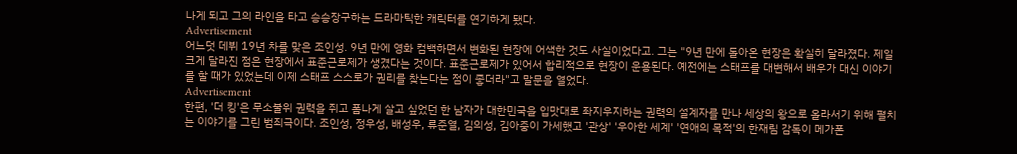나게 되고 그의 라인을 타고 승승장구하는 드라마틱한 캐릭터를 연기하게 됐다.
Advertisement
어느덧 데뷔 19년 차를 맞은 조인성. 9년 만에 영화 컴백하면서 변화된 현장에 어색한 것도 사실이었다고. 그는 "9년 만에 돌아온 현장은 확실히 달라졌다. 제일 크게 달라진 점은 현장에서 표준근로제가 생겼다는 것이다. 표준근로제가 있어서 합리적으로 현장이 운용된다. 예전에는 스태프를 대변해서 배우가 대신 이야기를 할 때가 있었는데 이제 스태프 스스로가 권리를 찾는다는 점이 좋더라"고 말문을 열었다.
Advertisement
한편, '더 킹'은 무소불위 권력을 쥐고 폼나게 살고 싶었던 한 남자가 대한민국을 입맛대로 좌지우지하는 권력의 설계자를 만나 세상의 왕으로 올라서기 위해 펼치는 이야기를 그린 범죄극이다. 조인성, 정우성, 배성우, 류준열, 김의성, 김아중이 가세했고 '관상' '우아한 세계' '연애의 목적'의 한재림 감독이 메가폰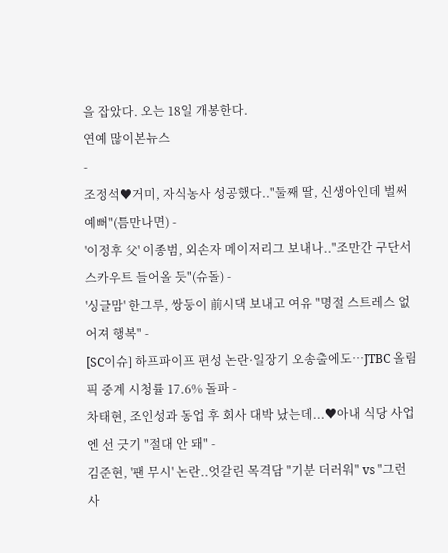을 잡았다. 오는 18일 개봉한다.
연예 많이본뉴스
-
조정석♥거미, 자식농사 성공했다.."둘째 딸, 신생아인데 벌써 예뻐"(틈만나면) -
'이정후 父' 이종범, 외손자 메이저리그 보내나.."조만간 구단서 스카우트 들어올 듯"(슈돌) -
'싱글맘' 한그루, 쌍둥이 前시댁 보내고 여유 "명절 스트레스 없어져 행복" -
[SC이슈] 하프파이프 편성 논란·일장기 오송출에도…JTBC 올림픽 중계 시청률 17.6% 돌파 -
차태현, 조인성과 동업 후 회사 대박 났는데...♥아내 식당 사업엔 선 긋기 "절대 안 돼" -
김준현, '팬 무시' 논란..엇갈린 목격담 "기분 더러워" vs "그런 사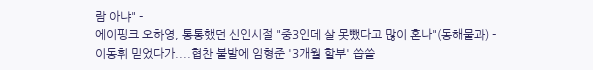람 아냐" -
에이핑크 오하영, 통통했던 신인시절 "중3인데 살 못뺐다고 많이 혼나"(동해물과) -
이동휘 믿었다가....협찬 불발에 임형준 '3개월 할부' 씁쓸